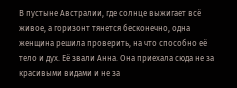В пустыне Австралии, где солнце выжигает всё живое, а горизонт тянется бесконечно, одна женщина решила проверить, на что способно её тело и дух. Её звали Анна. Она приехала сюда не за красивыми видами и не за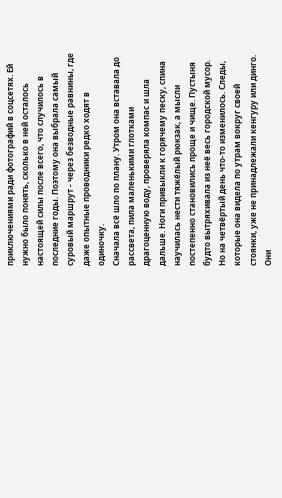приключениями ради фотографий в соцсетях. Ей нужно было понять, сколько в ней осталось настоящей силы после всего, что случилось в последние годы. Поэтому она выбрала самый суровый маршрут - через безводные равнины, где даже опытные проводники редко ходят в одиночку.
Сначала всё шло по плану. Утром она вставала до рассвета, пила маленькими глотками драгоценную воду, проверяла компас и шла дальше. Ноги привыкли к горячему песку, спина научилась нести тяжёлый рюкзак, а мысли постепенно становились проще и чище. Пустыня будто вытряхивала из неё весь городской мусор. Но на четвёртый день что-то изменилось. Следы, которые она видела по утрам вокруг своей стоянки, уже не принадлежали кенгуру или динго. Они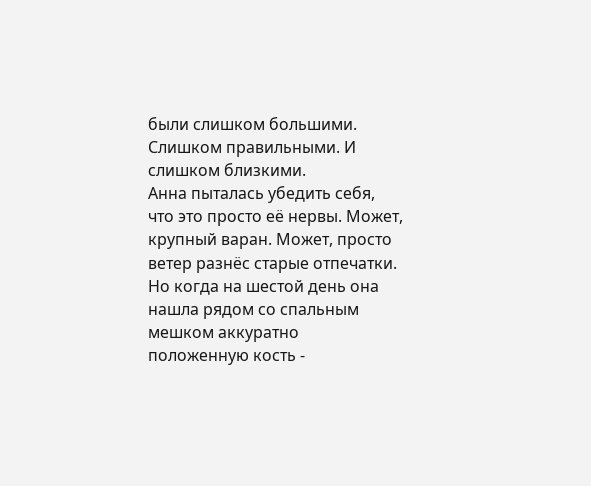были слишком большими. Слишком правильными. И слишком близкими.
Анна пыталась убедить себя, что это просто её нервы. Может, крупный варан. Может, просто ветер разнёс старые отпечатки. Но когда на шестой день она нашла рядом со спальным мешком аккуратно положенную кость -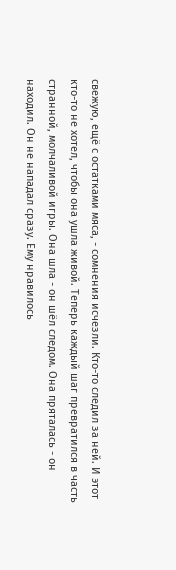свежую, ещё с остатками мяса, - сомнения исчезли. Кто-то следил за ней. И этот кто-то не хотел, чтобы она ушла живой. Теперь каждый шаг превратился в часть странной, молчаливой игры. Она шла - он шёл следом. Она пряталась - он находил. Он не нападал сразу. Ему нравилось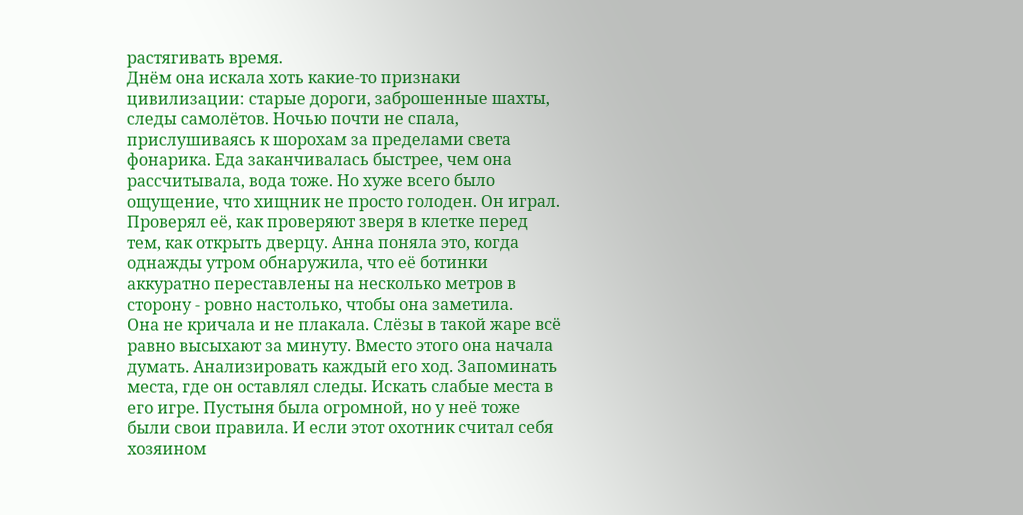растягивать время.
Днём она искала хоть какие-то признаки цивилизации: старые дороги, заброшенные шахты, следы самолётов. Ночью почти не спала, прислушиваясь к шорохам за пределами света фонарика. Еда заканчивалась быстрее, чем она рассчитывала, вода тоже. Но хуже всего было ощущение, что хищник не просто голоден. Он играл. Проверял её, как проверяют зверя в клетке перед тем, как открыть дверцу. Анна поняла это, когда однажды утром обнаружила, что её ботинки аккуратно переставлены на несколько метров в сторону - ровно настолько, чтобы она заметила.
Она не кричала и не плакала. Слёзы в такой жаре всё равно высыхают за минуту. Вместо этого она начала думать. Анализировать каждый его ход. Запоминать места, где он оставлял следы. Искать слабые места в его игре. Пустыня была огромной, но у неё тоже были свои правила. И если этот охотник считал себя хозяином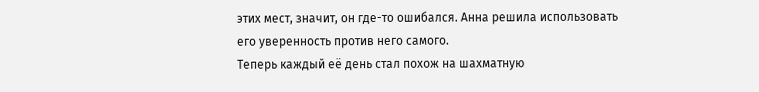этих мест, значит, он где-то ошибался. Анна решила использовать его уверенность против него самого.
Теперь каждый её день стал похож на шахматную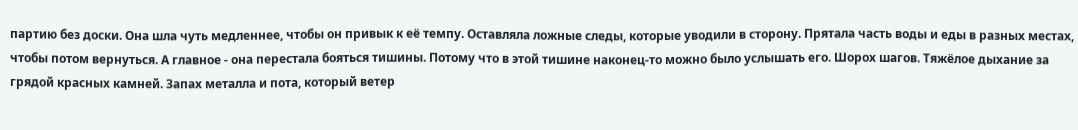партию без доски. Она шла чуть медленнее, чтобы он привык к её темпу. Оставляла ложные следы, которые уводили в сторону. Прятала часть воды и еды в разных местах, чтобы потом вернуться. А главное - она перестала бояться тишины. Потому что в этой тишине наконец-то можно было услышать его. Шорох шагов. Тяжёлое дыхание за грядой красных камней. Запах металла и пота, который ветер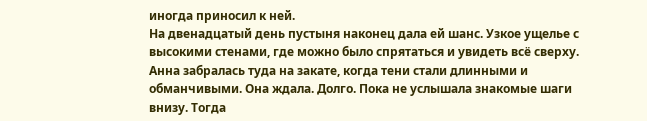иногда приносил к ней.
На двенадцатый день пустыня наконец дала ей шанс. Узкое ущелье с высокими стенами, где можно было спрятаться и увидеть всё сверху. Анна забралась туда на закате, когда тени стали длинными и обманчивыми. Она ждала. Долго. Пока не услышала знакомые шаги внизу. Тогда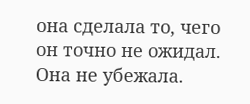она сделала то, чего он точно не ожидал. Она не убежала.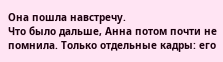Она пошла навстречу.
Что было дальше, Анна потом почти не помнила. Только отдельные кадры: его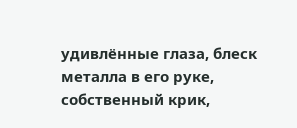удивлённые глаза, блеск металла в его руке, собственный крик,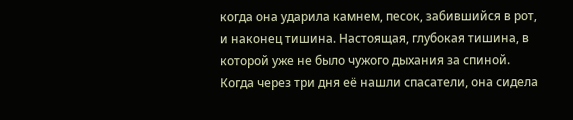когда она ударила камнем, песок, забившийся в рот, и наконец тишина. Настоящая, глубокая тишина, в которой уже не было чужого дыхания за спиной.
Когда через три дня её нашли спасатели, она сидела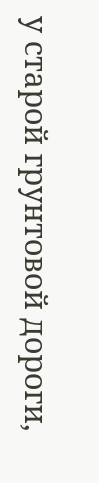у старой грунтовой дороги,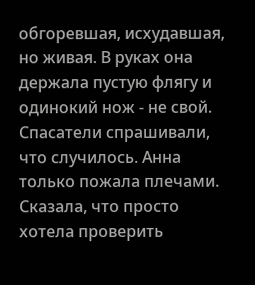обгоревшая, исхудавшая, но живая. В руках она держала пустую флягу и одинокий нож - не свой. Спасатели спрашивали, что случилось. Анна только пожала плечами. Сказала, что просто хотела проверить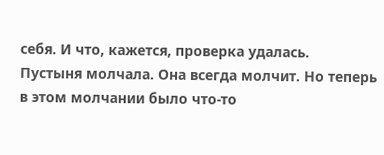себя. И что, кажется, проверка удалась.
Пустыня молчала. Она всегда молчит. Но теперь в этом молчании было что-то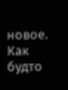новое. Как будто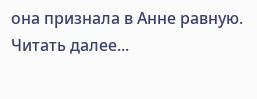она признала в Анне равную.
Читать далее...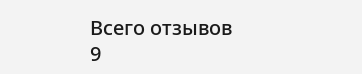Всего отзывов
9